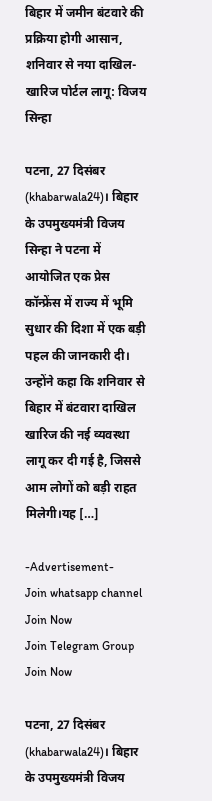बिहार में जमीन बंटवारे की प्रक्रिया होगी आसान, शनिवार से नया दाखिल-खारिज पोर्टल लागू: विजय सिन्हा

पटना, 27 दिसंबर (khabarwala24)। बिहार के उपमुख्यमंत्री विजय सिन्हा ने पटना में आयोजित एक प्रेस कॉन्फ्रेंस में राज्य में भूमि सुधार की दिशा में एक बड़ी पहल की जानकारी दी। उन्होंने कहा कि शनिवार से बिहार में बंटवारा दाखिल खारिज की नई व्यवस्था लागू कर दी गई है, जिससे आम लोगों को बड़ी राहत मिलेगी।यह […]

-Advertisement-
Join whatsapp channel Join Now
Join Telegram Group Join Now

पटना, 27 दिसंबर (khabarwala24)। बिहार के उपमुख्यमंत्री विजय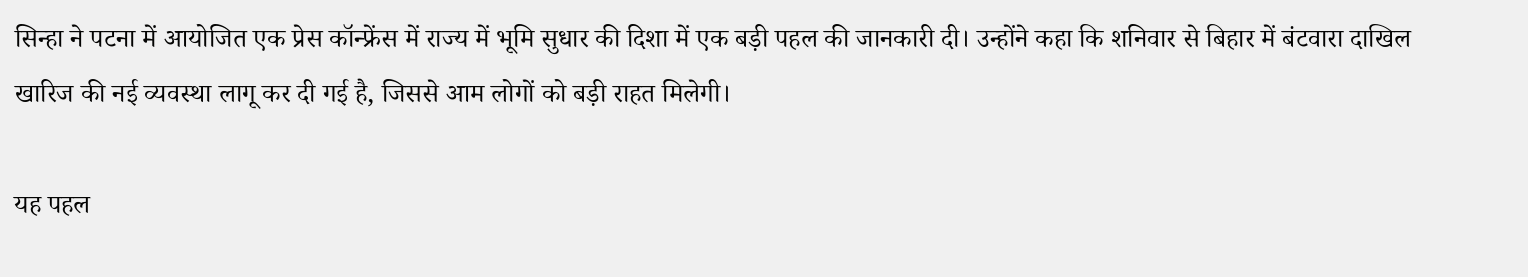सिन्हा ने पटना में आयोजित एक प्रेस कॉन्फ्रेंस में राज्य में भूमि सुधार की दिशा में एक बड़ी पहल की जानकारी दी। उन्होंने कहा कि शनिवार से बिहार में बंटवारा दाखिल खारिज की नई व्यवस्था लागू कर दी गई है, जिससे आम लोगों को बड़ी राहत मिलेगी।

यह पहल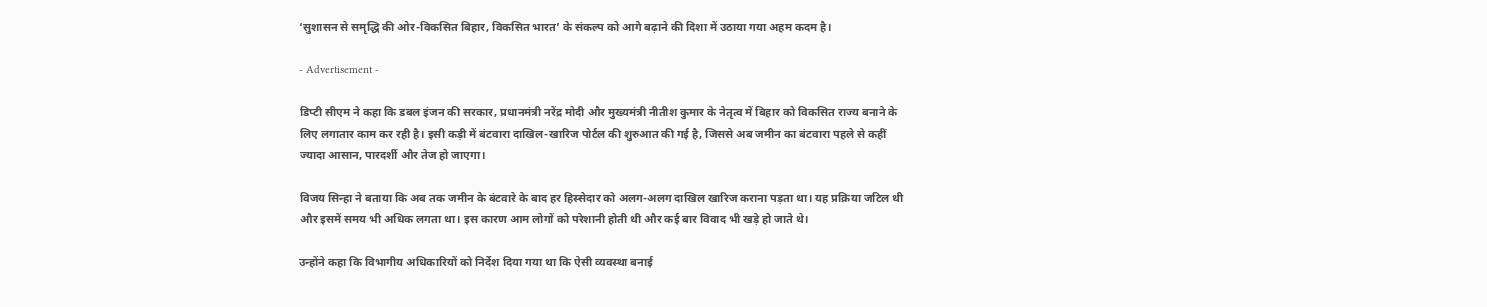‘सुशासन से समृद्धि की ओर-विकसित बिहार, विकसित भारत’ के संकल्प को आगे बढ़ाने की दिशा में उठाया गया अहम कदम है।

- Advertisement -

डिप्टी सीएम ने कहा कि डबल इंजन की सरकार, प्रधानमंत्री नरेंद्र मोदी और मुख्यमंत्री नीतीश कुमार के नेतृत्व में बिहार को विकसित राज्य बनाने के लिए लगातार काम कर रही है। इसी कड़ी में बंटवारा दाखिल-खारिज पोर्टल की शुरुआत की गई है, जिससे अब जमीन का बंटवारा पहले से कहीं ज्यादा आसान, पारदर्शी और तेज हो जाएगा।

विजय सिन्हा ने बताया कि अब तक जमीन के बंटवारे के बाद हर हिस्सेदार को अलग-अलग दाखिल खारिज कराना पड़ता था। यह प्रक्रिया जटिल थी और इसमें समय भी अधिक लगता था। इस कारण आम लोगों को परेशानी होती थी और कई बार विवाद भी खड़े हो जाते थे।

उन्होंने कहा कि विभागीय अधिकारियों को निर्देश दिया गया था कि ऐसी व्यवस्था बनाई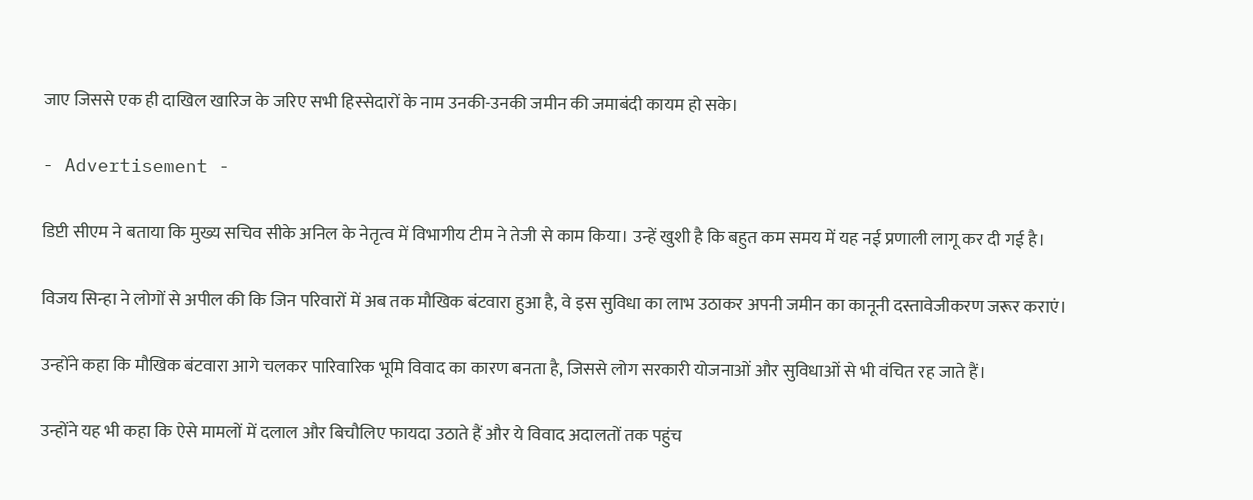जाए जिससे एक ही दाखिल खारिज के जरिए सभी हिस्सेदारों के नाम उनकी-उनकी जमीन की जमाबंदी कायम हो सके।

- Advertisement -

डिप्टी सीएम ने बताया कि मुख्य सचिव सीके अनिल के नेतृत्व में विभागीय टीम ने तेजी से काम किया। उन्हें खुशी है कि बहुत कम समय में यह नई प्रणाली लागू कर दी गई है।

विजय सिन्हा ने लोगों से अपील की कि जिन परिवारों में अब तक मौखिक बंटवारा हुआ है, वे इस सुविधा का लाभ उठाकर अपनी जमीन का कानूनी दस्तावेजीकरण जरूर कराएं।

उन्होंने कहा कि मौखिक बंटवारा आगे चलकर पारिवारिक भूमि विवाद का कारण बनता है, जिससे लोग सरकारी योजनाओं और सुविधाओं से भी वंचित रह जाते हैं।

उन्होंने यह भी कहा कि ऐसे मामलों में दलाल और बिचौलिए फायदा उठाते हैं और ये विवाद अदालतों तक पहुंच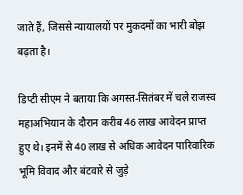जाते हैं, जिससे न्यायालयों पर मुकदमों का भारी बोझ बढ़ता है।

डिप्टी सीएम ने बताया कि अगस्त-सितंबर में चले राजस्व महाअभियान के दौरान करीब 46 लाख आवेदन प्राप्त हुए थे। इनमें से 40 लाख से अधिक आवेदन पारिवारिक भूमि विवाद और बंटवारे से जुड़े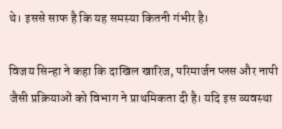थे। इससे साफ है कि यह समस्या कितनी गंभीर है।

विजय सिन्हा ने कहा कि दाखिल खारिज, परिमार्जन प्लस और नापी जैसी प्रक्रियाओं को विभाग ने प्राथमिकता दी है। यदि इस व्यवस्था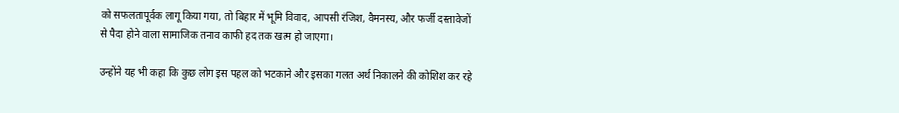को सफलतापूर्वक लागू किया गया, तो बिहार में भूमि विवाद, आपसी रंजिश, वैमनस्य, और फर्जी दस्तावेजों से पैदा होने वाला सामाजिक तनाव काफी हद तक खत्म हो जाएगा।

उन्होंने यह भी कहा कि कुछ लोग इस पहल को भटकाने और इसका गलत अर्थ निकालने की कोशिश कर रहे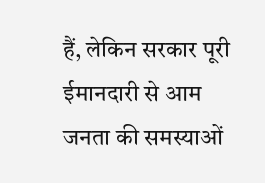हैं, लेकिन सरकार पूरी ईमानदारी से आम जनता की समस्याओं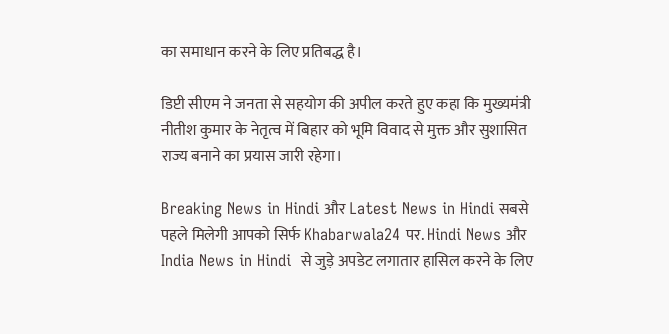का समाधान करने के लिए प्रतिबद्ध है।

डिप्टी सीएम ने जनता से सहयोग की अपील करते हुए कहा कि मुख्यमंत्री नीतीश कुमार के नेतृत्व में बिहार को भूमि विवाद से मुक्त और सुशासित राज्य बनाने का प्रयास जारी रहेगा।

Breaking News in Hindi और Latest News in Hindi सबसे पहले मिलेगी आपको सिर्फ Khabarwala24 पर. Hindi News और India News in Hindi  से जुड़े अपडेट लगातार हासिल करने के लिए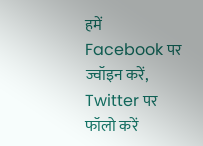हमें Facebook पर ज्वॉइन करें, Twitter पर फॉलो करें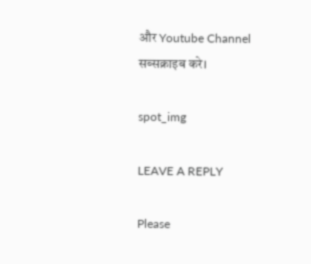और Youtube Channel सब्सक्राइब करे।

spot_img

LEAVE A REPLY

Please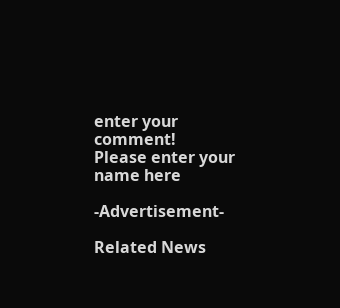enter your comment!
Please enter your name here

-Advertisement-

Related News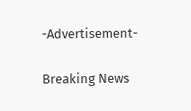-Advertisement-

Breaking News